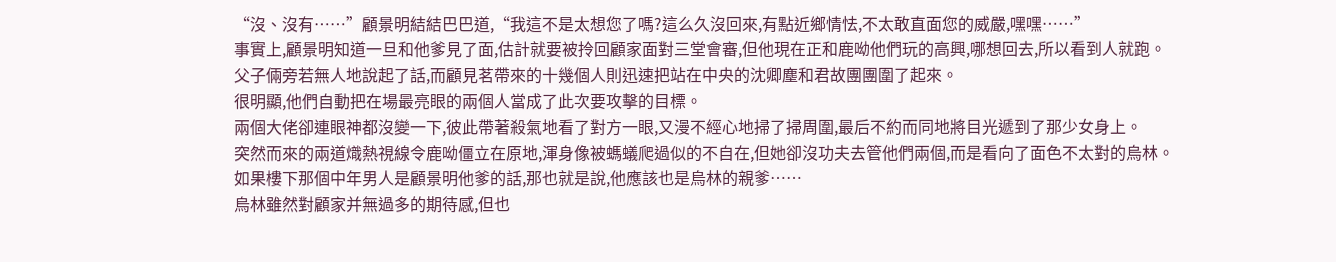“沒、沒有……”顧景明結結巴巴道,“我這不是太想您了嗎?這么久沒回來,有點近鄉情怯,不太敢直面您的威嚴,嘿嘿……”
事實上,顧景明知道一旦和他爹見了面,估計就要被拎回顧家面對三堂會審,但他現在正和鹿呦他們玩的高興,哪想回去,所以看到人就跑。
父子倆旁若無人地說起了話,而顧見茗帶來的十幾個人則迅速把站在中央的沈卿塵和君故團團圍了起來。
很明顯,他們自動把在場最亮眼的兩個人當成了此次要攻擊的目標。
兩個大佬卻連眼神都沒變一下,彼此帶著殺氣地看了對方一眼,又漫不經心地掃了掃周圍,最后不約而同地將目光遞到了那少女身上。
突然而來的兩道熾熱視線令鹿呦僵立在原地,渾身像被螞蟻爬過似的不自在,但她卻沒功夫去管他們兩個,而是看向了面色不太對的烏林。
如果樓下那個中年男人是顧景明他爹的話,那也就是說,他應該也是烏林的親爹……
烏林雖然對顧家并無過多的期待感,但也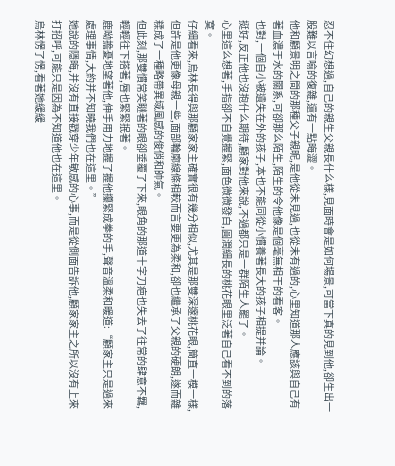忍不住幻想過,自己的親生父親長什么樣,見面時會是如何場景,可當下真的見到他,卻生出一股難以言喻的復雜,還有一點晦澀。
他和顧景明之間的那種父子親昵,是他從未見過,也從未有過的,心里知道那人應該與自己有著血濃于水的關系,可卻那么陌生,陌生的令他像是個毫無相干的看客。
也對,一個自小被遺失在外的孩子,本也不能同從小慣養著長大的孩子相提并論。
挺好,反正他也沒抱什么期待,顧家對他來說,不過都只是一群陌生人罷了。
心里這么想著,手指卻不自覺握緊,面色微微發白,圓潤細長的桃花眼里泛著自己看不到的落寞。
仔細看來,烏林長得與那顧家家主確實很有幾分相似,尤其是那雙深邃桃花眼,簡直一模一樣,但許是他更像母親一些,面部輪廓線條相較而言要更為柔和,卻也繼承了父親的硬朗,遂而雜糅成了一種略帶異域風感的俊俏和帥氣。
但此刻,那雙慣常笑瞇著的眼卻垂覆了下來,眼角的那道十字刀疤也失去了往常的肆意不羈,輕輕往下搭著,唇也緊緊抿著。
鹿呦擔憂地望著他,伸手用力地握了握他攥緊成拳的手,聲音溫柔和暖道:“顧家主只是過來處理事情,大約并不知曉我們也在這里。”
她說的隱晦,并沒有直接戳穿少年敏感的心事,而是從側面告訴他,顧家家主之所以沒有上來打招呼,可能只是因為不知道他也在這里。
烏林愣了愣,看著她緩緩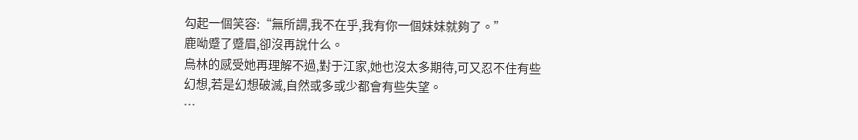勾起一個笑容:“無所謂,我不在乎,我有你一個妹妹就夠了。”
鹿呦蹙了蹙眉,卻沒再說什么。
烏林的感受她再理解不過,對于江家,她也沒太多期待,可又忍不住有些幻想,若是幻想破滅,自然或多或少都會有些失望。
…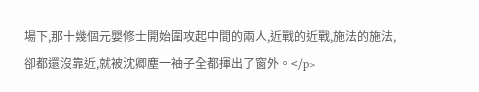場下,那十幾個元嬰修士開始圍攻起中間的兩人,近戰的近戰,施法的施法,卻都還沒靠近,就被沈卿塵一袖子全都揮出了窗外。</p>